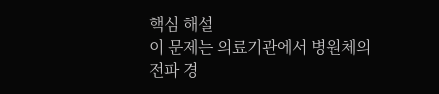핵심 해설
이 문제는 의료기관에서 병원체의
전파 경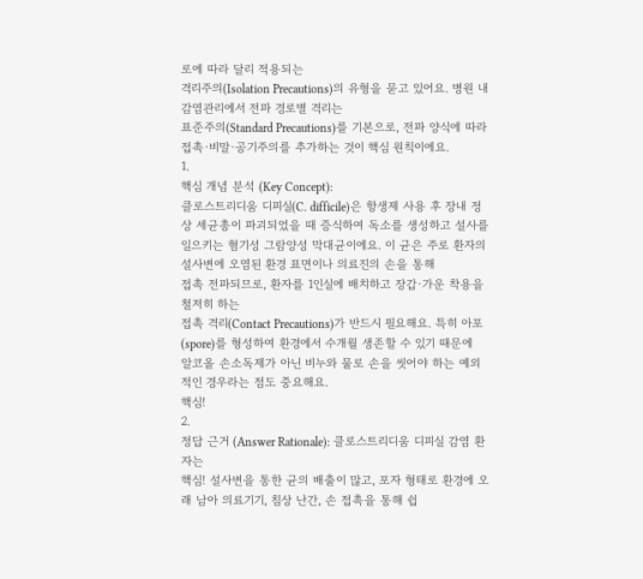로에 따라 달리 적용되는
격리주의(Isolation Precautions)의 유형을 묻고 있어요. 병원 내 감염관리에서 전파 경로별 격리는
표준주의(Standard Precautions)를 기본으로, 전파 양식에 따라 접촉·비말·공기주의를 추가하는 것이 핵심 원칙이에요.
1.
핵심 개념 분석 (Key Concept):
클로스트리디움 디피실(C. difficile)은 항생제 사용 후 장내 정상 세균총이 파괴되었을 때 증식하여 독소를 생성하고 설사를 일으키는 혐기성 그람양성 막대균이에요. 이 균은 주로 환자의 설사변에 오염된 환경 표면이나 의료진의 손을 통해
접촉 전파되므로, 환자를 1인실에 배치하고 장갑·가운 착용을 철저히 하는
접촉 격리(Contact Precautions)가 반드시 필요해요. 특히 아포(spore)를 형성하여 환경에서 수개월 생존할 수 있기 때문에
알코올 손소독제가 아닌 비누와 물로 손을 씻어야 하는 예외적인 경우라는 점도 중요해요.
핵심!
2.
정답 근거 (Answer Rationale): 클로스트리디움 디피실 감염 환자는
핵심! 설사변을 통한 균의 배출이 많고, 포자 형태로 환경에 오래 남아 의료기기, 침상 난간, 손 접촉을 통해 쉽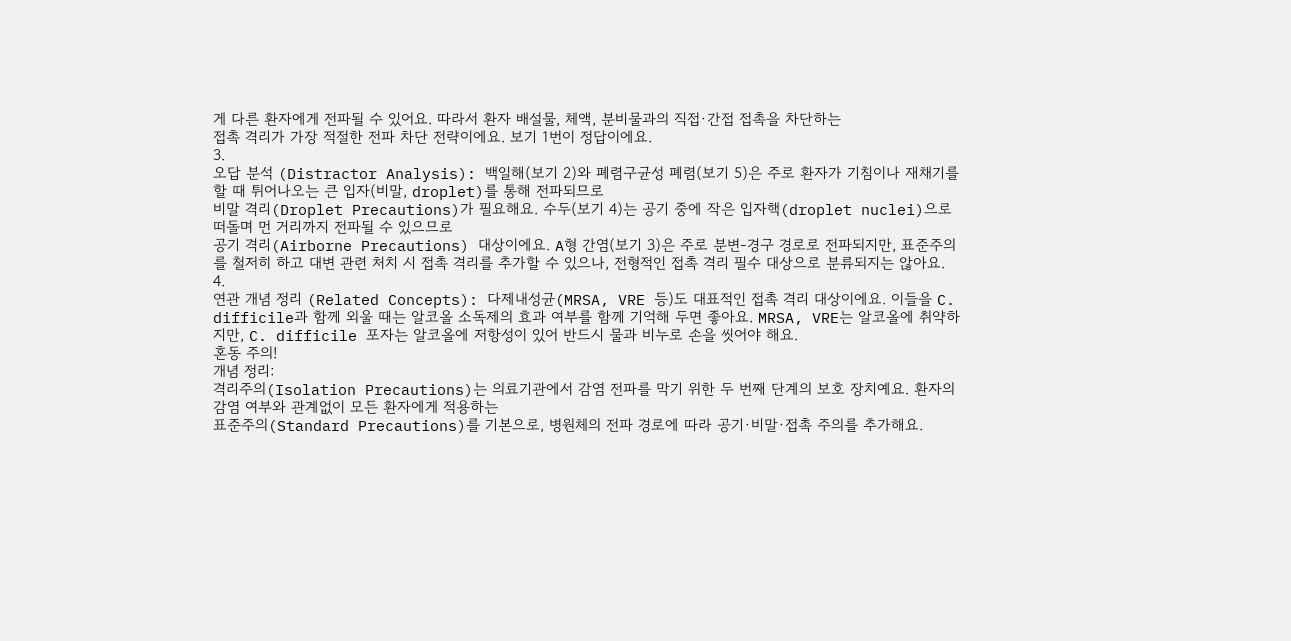게 다른 환자에게 전파될 수 있어요. 따라서 환자 배설물, 체액, 분비물과의 직접·간접 접촉을 차단하는
접촉 격리가 가장 적절한 전파 차단 전략이에요. 보기 1번이 정답이에요.
3.
오답 분석 (Distractor Analysis): 백일해(보기 2)와 폐렴구균성 폐렴(보기 5)은 주로 환자가 기침이나 재채기를 할 때 튀어나오는 큰 입자(비말, droplet)를 통해 전파되므로
비말 격리(Droplet Precautions)가 필요해요. 수두(보기 4)는 공기 중에 작은 입자핵(droplet nuclei)으로 떠돌며 먼 거리까지 전파될 수 있으므로
공기 격리(Airborne Precautions) 대상이에요. A형 간염(보기 3)은 주로 분변-경구 경로로 전파되지만, 표준주의를 철저히 하고 대변 관련 처치 시 접촉 격리를 추가할 수 있으나, 전형적인 접촉 격리 필수 대상으로 분류되지는 않아요.
4.
연관 개념 정리 (Related Concepts): 다제내성균(MRSA, VRE 등)도 대표적인 접촉 격리 대상이에요. 이들을 C. difficile과 함께 외울 때는 알코올 소독제의 효과 여부를 함께 기억해 두면 좋아요. MRSA, VRE는 알코올에 취약하지만, C. difficile 포자는 알코올에 저항성이 있어 반드시 물과 비누로 손을 씻어야 해요.
혼동 주의!
개념 정리:
격리주의(Isolation Precautions)는 의료기관에서 감염 전파를 막기 위한 두 번째 단계의 보호 장치예요. 환자의 감염 여부와 관계없이 모든 환자에게 적용하는
표준주의(Standard Precautions)를 기본으로, 병원체의 전파 경로에 따라 공기·비말·접촉 주의를 추가해요.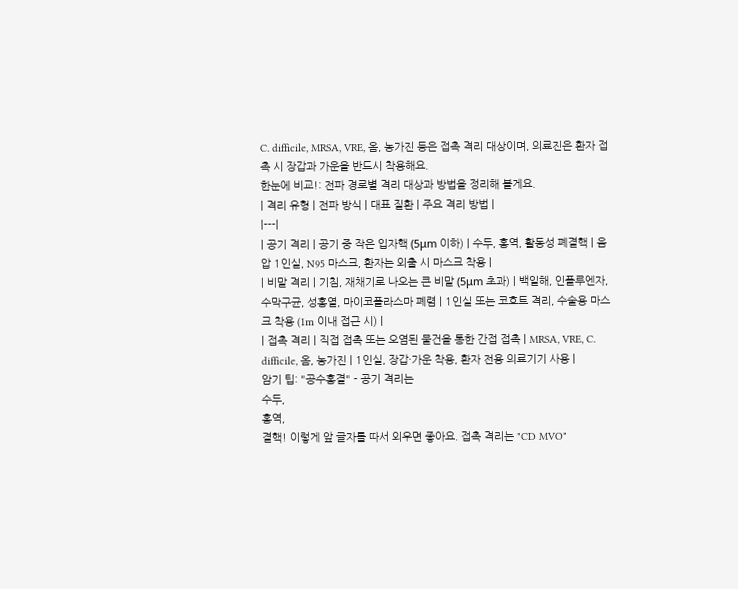C. difficile, MRSA, VRE, 옴, 농가진 등은 접촉 격리 대상이며, 의료진은 환자 접촉 시 장갑과 가운을 반드시 착용해요.
한눈에 비교!: 전파 경로별 격리 대상과 방법을 정리해 볼게요.
| 격리 유형 | 전파 방식 | 대표 질환 | 주요 격리 방법 |
|---|
| 공기 격리 | 공기 중 작은 입자핵 (5μm 이하) | 수두, 홍역, 활동성 폐결핵 | 음압 1인실, N95 마스크, 환자는 외출 시 마스크 착용 |
| 비말 격리 | 기침, 재채기로 나오는 큰 비말 (5μm 초과) | 백일해, 인플루엔자, 수막구균, 성홍열, 마이코플라스마 폐렴 | 1인실 또는 코호트 격리, 수술용 마스크 착용 (1m 이내 접근 시) |
| 접촉 격리 | 직접 접촉 또는 오염된 물건을 통한 간접 접촉 | MRSA, VRE, C. difficile, 옴, 농가진 | 1인실, 장갑·가운 착용, 환자 전용 의료기기 사용 |
암기 팁: "공수홍결" - 공기 격리는
수두,
홍역,
결핵! 이렇게 앞 글자를 따서 외우면 좋아요. 접촉 격리는 "CD MVO"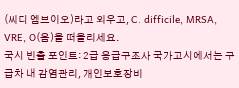(씨디 엠브이오)라고 외우고, C. difficile, MRSA, VRE, O(옴)을 떠올리세요.
국시 빈출 포인트: 2급 응급구조사 국가고시에서는 구급차 내 감염관리, 개인보호장비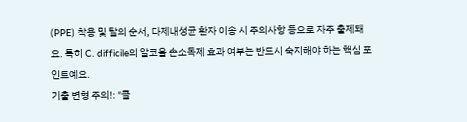(PPE) 착용 및 탈의 순서, 다제내성균 환자 이송 시 주의사항 등으로 자주 출제돼요. 특히 C. difficile의 알코올 손소독제 효과 여부는 반드시 숙지해야 하는 핵심 포인트예요.
기출 변형 주의!: "클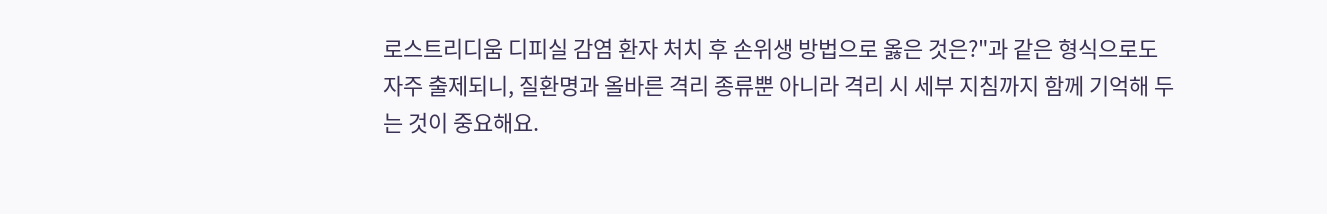로스트리디움 디피실 감염 환자 처치 후 손위생 방법으로 옳은 것은?"과 같은 형식으로도 자주 출제되니, 질환명과 올바른 격리 종류뿐 아니라 격리 시 세부 지침까지 함께 기억해 두는 것이 중요해요.